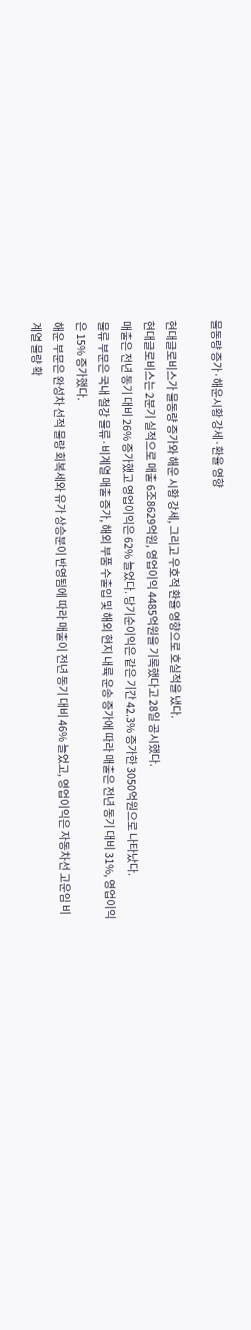물동량 증가·해운시황 강세·환율 영향

현대글로비스가 물동량 증가와 해운 시황 강세, 그리고 우호적 환율 영향으로 호실적을 냈다.
현대글로비스는 2분기 실적으로 매출 6조8629억원, 영업이익 4485억원을 기록했다고 28일 공시했다.
매출은 전년 동기 대비 26% 증가했고 영업이익은 62% 늘었다. 당기순이익은 같은 기간 42.3% 증가한 3050억원으로 나타났다.
물류 부문은 국내 철강 물류·비계열 매출 증가, 해외 부품 수출입 및 해외 현지 내륙 운송 증가에 따라 매출은 전년 동기 대비 31%, 영업이익은 15% 증가했다.
해운 부문은 완성차 선적 물량 회복세와 유가 상승분이 반영됨에 따라 매출이 전년 동기 대비 46% 늘었고, 영업이익은 자동차선 고운임 비계열 물량 확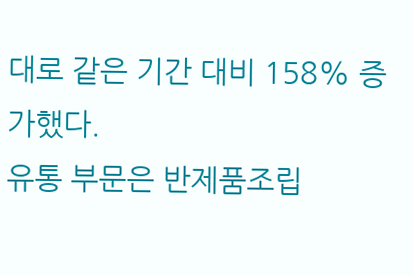대로 같은 기간 대비 158% 증가했다.
유통 부문은 반제품조립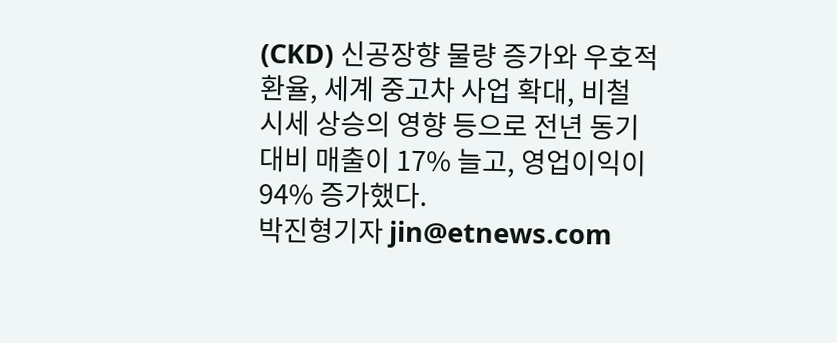(CKD) 신공장향 물량 증가와 우호적 환율, 세계 중고차 사업 확대, 비철 시세 상승의 영향 등으로 전년 동기 대비 매출이 17% 늘고, 영업이익이 94% 증가했다.
박진형기자 jin@etnews.com